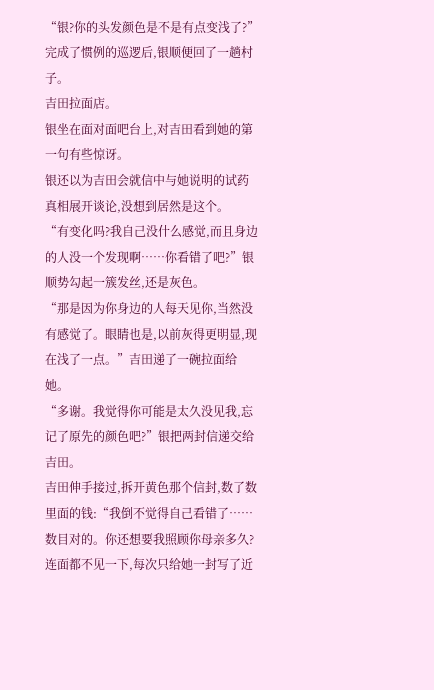“银?你的头发颜色是不是有点变浅了?”
完成了惯例的巡逻后,银顺便回了一趟村子。
吉田拉面店。
银坐在面对面吧台上,对吉田看到她的第一句有些惊讶。
银还以为吉田会就信中与她说明的试药真相展开谈论,没想到居然是这个。
“有变化吗?我自己没什么感觉,而且身边的人没一个发现啊……你看错了吧?”银顺势勾起一簇发丝,还是灰色。
“那是因为你身边的人每天见你,当然没有感觉了。眼睛也是,以前灰得更明显,现在浅了一点。”吉田递了一碗拉面给她。
“多谢。我觉得你可能是太久没见我,忘记了原先的颜色吧?”银把两封信递交给吉田。
吉田伸手接过,拆开黄色那个信封,数了数里面的钱:“我倒不觉得自己看错了……数目对的。你还想要我照顾你母亲多久?连面都不见一下,每次只给她一封写了近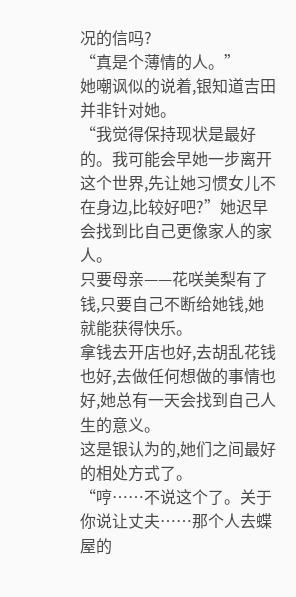况的信吗?
“真是个薄情的人。”
她嘲讽似的说着,银知道吉田并非针对她。
“我觉得保持现状是最好的。我可能会早她一步离开这个世界,先让她习惯女儿不在身边,比较好吧?”她迟早会找到比自己更像家人的家人。
只要母亲——花咲美梨有了钱,只要自己不断给她钱,她就能获得快乐。
拿钱去开店也好,去胡乱花钱也好,去做任何想做的事情也好,她总有一天会找到自己人生的意义。
这是银认为的,她们之间最好的相处方式了。
“哼……不说这个了。关于你说让丈夫……那个人去蝶屋的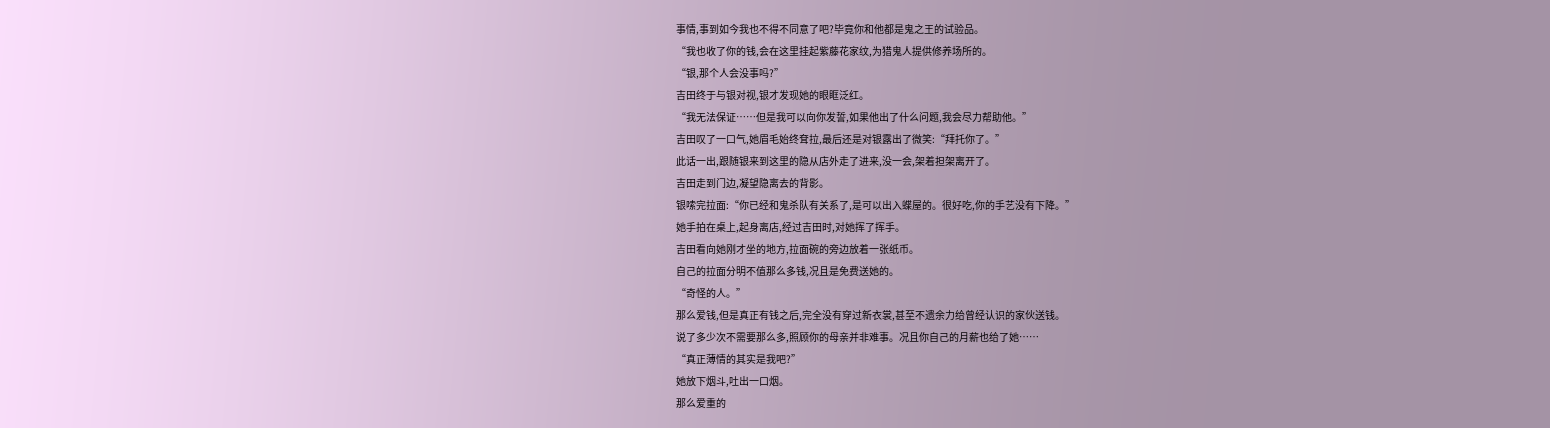事情,事到如今我也不得不同意了吧?毕竟你和他都是鬼之王的试验品。
“我也收了你的钱,会在这里挂起紫藤花家纹,为猎鬼人提供修养场所的。
“银,那个人会没事吗?”
吉田终于与银对视,银才发现她的眼眶泛红。
“我无法保证……但是我可以向你发誓,如果他出了什么问题,我会尽力帮助他。”
吉田叹了一口气,她眉毛始终耷拉,最后还是对银露出了微笑:“拜托你了。”
此话一出,跟随银来到这里的隐从店外走了进来,没一会,架着担架离开了。
吉田走到门边,凝望隐离去的背影。
银嗦完拉面:“你已经和鬼杀队有关系了,是可以出入蝶屋的。很好吃,你的手艺没有下降。”
她手拍在桌上,起身离店,经过吉田时,对她挥了挥手。
吉田看向她刚才坐的地方,拉面碗的旁边放着一张纸币。
自己的拉面分明不值那么多钱,况且是免费送她的。
“奇怪的人。”
那么爱钱,但是真正有钱之后,完全没有穿过新衣裳,甚至不遗余力给曾经认识的家伙送钱。
说了多少次不需要那么多,照顾你的母亲并非难事。况且你自己的月薪也给了她……
“真正薄情的其实是我吧?”
她放下烟斗,吐出一口烟。
那么爱重的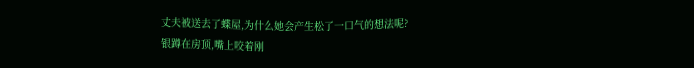丈夫被送去了蝶屋,为什么她会产生松了一口气的想法呢?
银蹲在房顶,嘴上咬着刚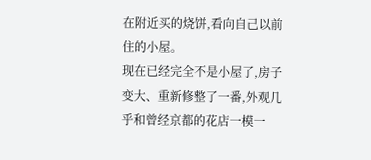在附近买的烧饼,看向自己以前住的小屋。
现在已经完全不是小屋了,房子变大、重新修整了一番,外观几乎和曾经京都的花店一模一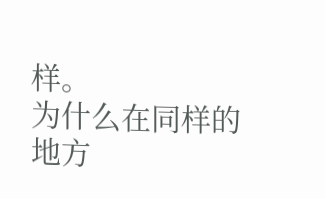样。
为什么在同样的地方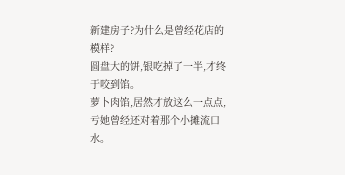新建房子?为什么是曾经花店的模样?
圆盘大的饼,银吃掉了一半,才终于咬到馅。
萝卜肉馅,居然才放这么一点点,亏她曾经还对着那个小摊流口水。